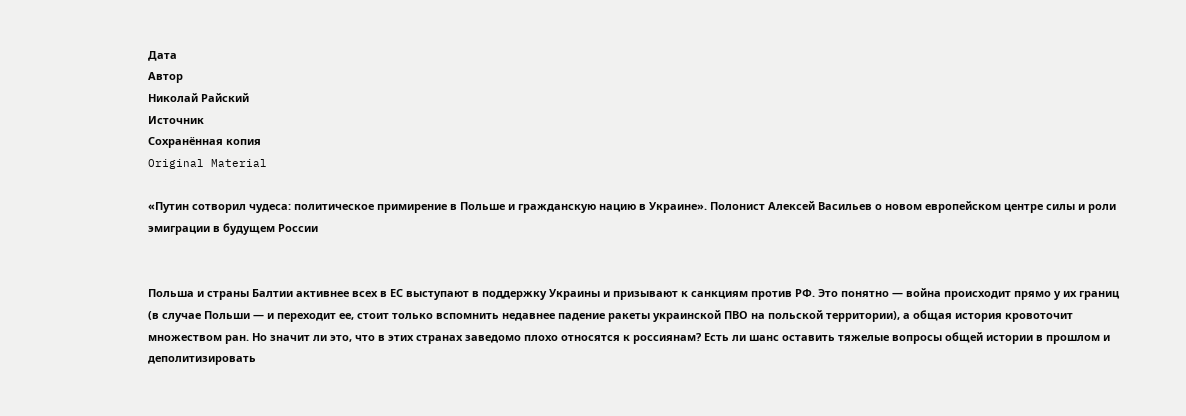Дата
Автор
Николай Райский
Источник
Сохранённая копия
Original Material

«Путин сотворил чудеса: политическое примирение в Польше и гражданскую нацию в Украине». Полонист Алексей Васильев о новом европейском центре силы и роли эмиграции в будущем России


Польша и страны Балтии активнее всех в ЕС выступают в поддержку Украины и призывают к санкциям против РФ. Это понятно — война происходит прямо у их границ (в случае Польши — и переходит ее, стоит только вспомнить недавнее падение ракеты украинской ПВО на польской территории), а общая история кровоточит множеством ран. Но значит ли это, что в этих странах заведомо плохо относятся к россиянам? Есть ли шанс оставить тяжелые вопросы общей истории в прошлом и деполитизировать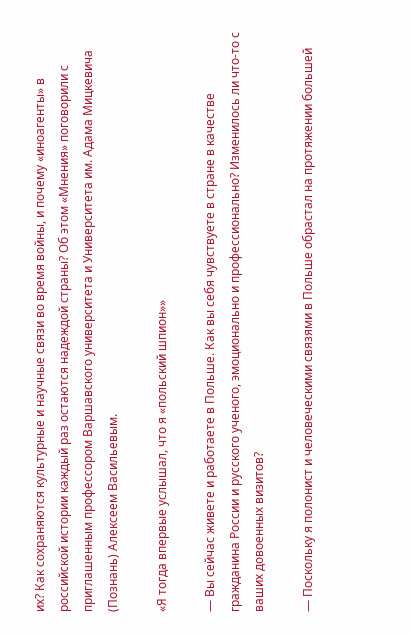их? Как сохраняются культурные и научные связи во время войны, и почему «иноагенты» в российской истории каждый раз остаются надеждой страны? Об этом «Мнения» поговорили с приглашенным профессором Варшавского университета и Университета им. Адама Мицкевича (Познань) Алексеем Васильевым.

«Я тогда впервые услышал, что я «польский шпион»»

— Вы сейчас живете и работаете в Польше. Как вы себя чувствуете в стране в качестве гражданина России и русского ученого, эмоционально и профессионально? Изменилось ли что-то с ваших довоенных визитов?

— Поскольку я полонист и человеческими связями в Польше обрастал на протяжении большей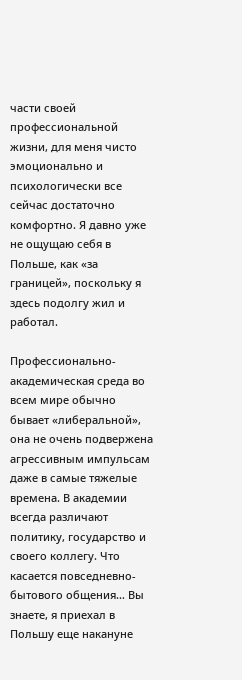части своей профессиональной жизни, для меня чисто эмоционально и психологически все сейчас достаточно комфортно. Я давно уже не ощущаю себя в Польше, как «за границей», поскольку я здесь подолгу жил и работал.

Профессионально-академическая среда во всем мире обычно бывает «либеральной», она не очень подвержена агрессивным импульсам даже в самые тяжелые времена. В академии всегда различают политику, государство и своего коллегу. Что касается повседневно-бытового общения… Вы знаете, я приехал в Польшу еще накануне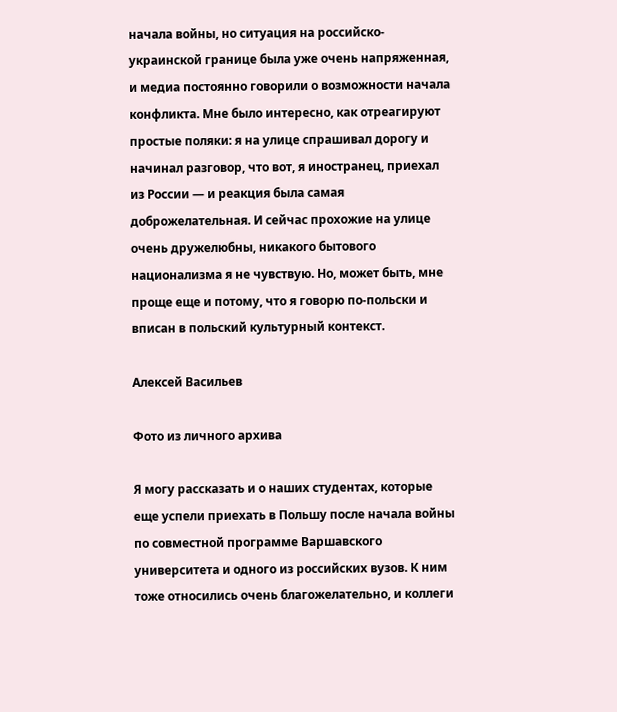начала войны, но ситуация на российско-украинской границе была уже очень напряженная, и медиа постоянно говорили о возможности начала конфликта. Мне было интересно, как отреагируют простые поляки: я на улице спрашивал дорогу и начинал разговор, что вот, я иностранец, приехал из России — и реакция была самая доброжелательная. И сейчас прохожие на улице очень дружелюбны, никакого бытового национализма я не чувствую. Но, может быть, мне проще еще и потому, что я говорю по-польски и вписан в польский культурный контекст.

Алексей Васильев

Фото из личного архива

Я могу рассказать и о наших студентах, которые еще успели приехать в Польшу после начала войны по совместной программе Варшавского университета и одного из российских вузов. К ним тоже относились очень благожелательно, и коллеги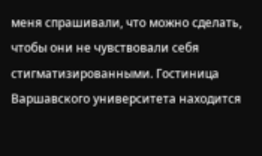меня спрашивали, что можно сделать, чтобы они не чувствовали себя стигматизированными. Гостиница Варшавского университета находится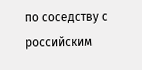по соседству с российским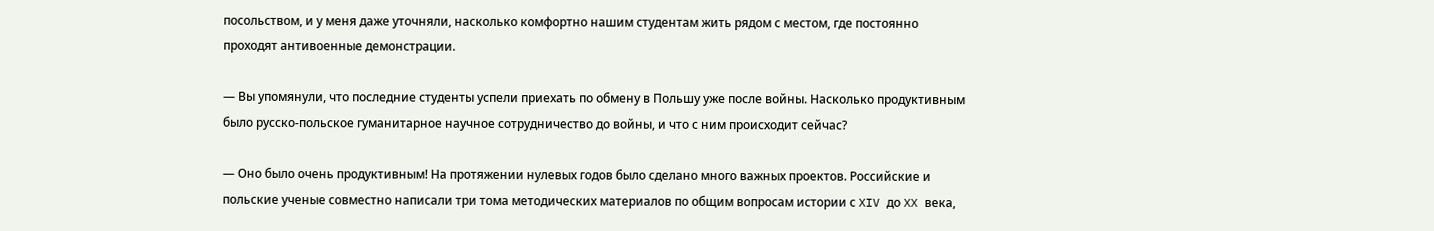посольством, и у меня даже уточняли, насколько комфортно нашим студентам жить рядом с местом, где постоянно проходят антивоенные демонстрации.

— Вы упомянули, что последние студенты успели приехать по обмену в Польшу уже после войны. Насколько продуктивным было русско-польское гуманитарное научное сотрудничество до войны, и что с ним происходит сейчас?

— Оно было очень продуктивным! На протяжении нулевых годов было сделано много важных проектов. Российские и польские ученые совместно написали три тома методических материалов по общим вопросам истории с XIV до XX века,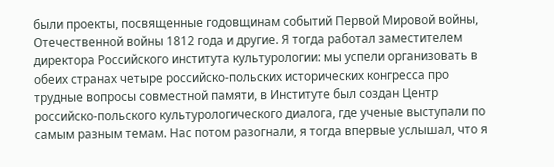были проекты, посвященные годовщинам событий Первой Мировой войны, Отечественной войны 1812 года и другие. Я тогда работал заместителем директора Российского института культурологии: мы успели организовать в обеих странах четыре российско-польских исторических конгресса про трудные вопросы совместной памяти, в Институте был создан Центр российско-польского культурологического диалога, где ученые выступали по самым разным темам. Нас потом разогнали, я тогда впервые услышал, что я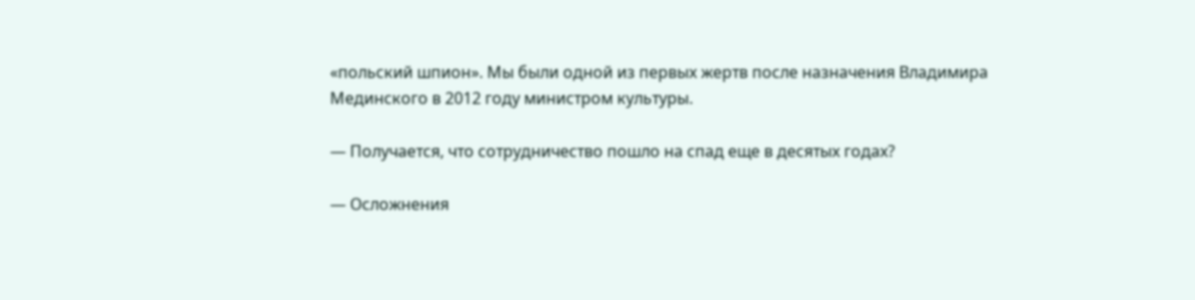«польский шпион». Мы были одной из первых жертв после назначения Владимира Мединского в 2012 году министром культуры.

— Получается, что сотрудничество пошло на спад еще в десятых годах?

— Осложнения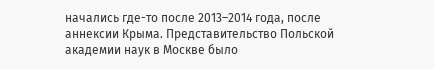начались где-то после 2013–2014 года, после аннексии Крыма. Представительство Польской академии наук в Москве было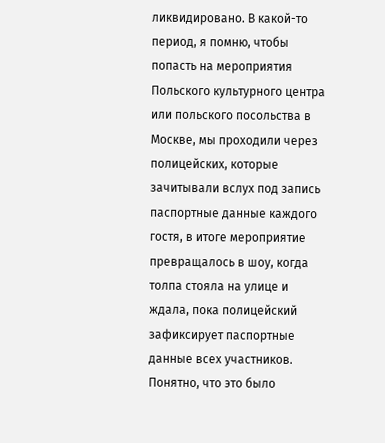ликвидировано. В какой-то период, я помню, чтобы попасть на мероприятия Польского культурного центра или польского посольства в Москве, мы проходили через полицейских, которые зачитывали вслух под запись паспортные данные каждого гостя, в итоге мероприятие превращалось в шоу, когда толпа стояла на улице и ждала, пока полицейский зафиксирует паспортные данные всех участников. Понятно, что это было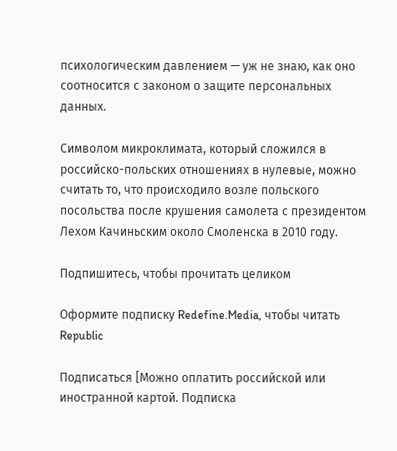психологическим давлением — уж не знаю, как оно соотносится с законом о защите персональных данных.

Символом микроклимата, который сложился в российско-польских отношениях в нулевые, можно считать то, что происходило возле польского посольства после крушения самолета с президентом Лехом Качиньским около Смоленска в 2010 году.

Подпишитесь, чтобы прочитать целиком

Оформите подписку Redefine.Media, чтобы читать Republic

Подписаться [Можно оплатить российской или иностранной картой. Подписка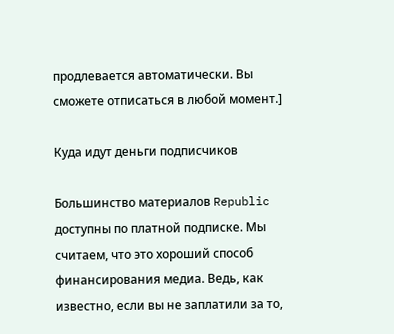продлевается автоматически. Вы сможете отписаться в любой момент.]

Куда идут деньги подписчиков

Большинство материалов Republic доступны по платной подписке. Мы считаем, что это хороший способ финансирования медиа. Ведь, как известно, если вы не заплатили за то,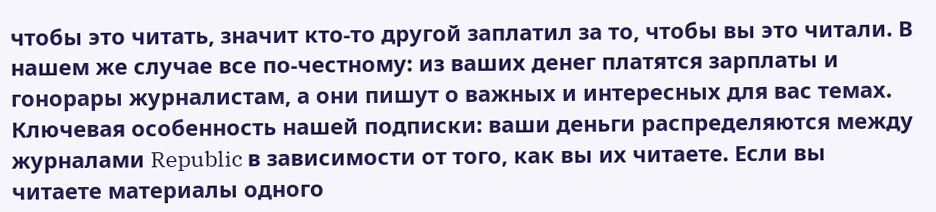чтобы это читать, значит кто-то другой заплатил за то, чтобы вы это читали. В нашем же случае все по-честному: из ваших денег платятся зарплаты и гонорары журналистам, а они пишут о важных и интересных для вас темах.
Ключевая особенность нашей подписки: ваши деньги распределяются между журналами Republic в зависимости от того, как вы их читаете. Если вы читаете материалы одного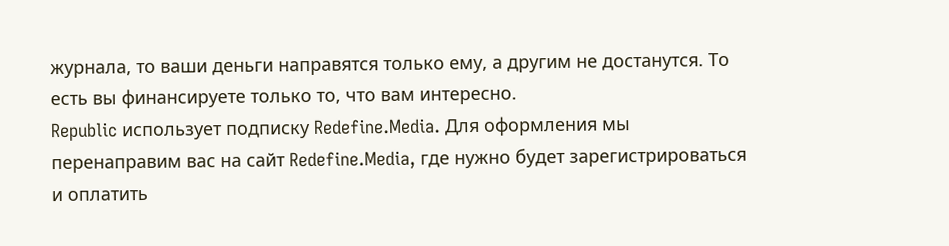журнала, то ваши деньги направятся только ему, а другим не достанутся. То есть вы финансируете только то, что вам интересно.
Republic использует подписку Redefine.Media. Для оформления мы перенаправим вас на сайт Redefine.Media, где нужно будет зарегистрироваться и оплатить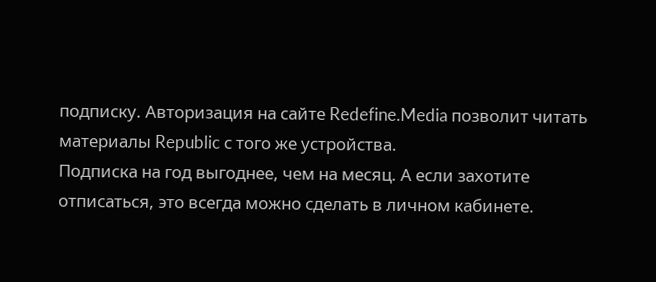подписку. Авторизация на сайте Redefine.Media позволит читать материалы Republic с того же устройства.
Подписка на год выгоднее, чем на месяц. А если захотите отписаться, это всегда можно сделать в личном кабинете.